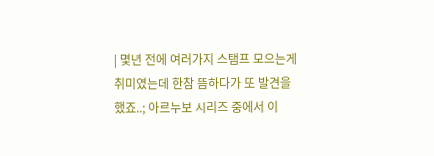| 몇년 전에 여러가지 스탬프 모으는게 취미였는데 한참 뜸하다가 또 발견을 했죠..; 아르누보 시리즈 중에서 이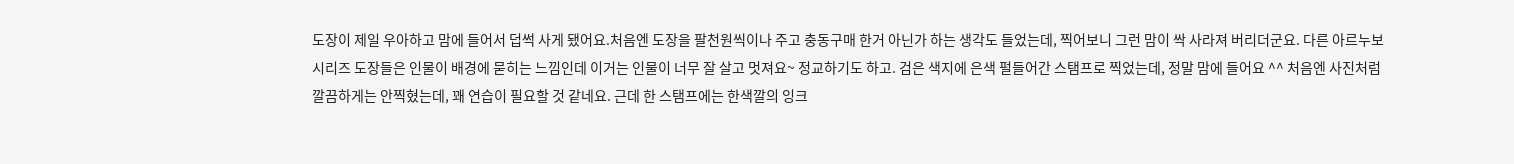도장이 제일 우아하고 맘에 들어서 덥썩 사게 됐어요.처음엔 도장을 팔천원씩이나 주고 충동구매 한거 아닌가 하는 생각도 들었는데, 찍어보니 그런 맘이 싹 사라져 버리더군요. 다른 아르누보 시리즈 도장들은 인물이 배경에 묻히는 느낌인데 이거는 인물이 너무 잘 살고 멋져요~ 정교하기도 하고. 검은 색지에 은색 펄들어간 스탬프로 찍었는데, 정말 맘에 들어요 ^^ 처음엔 사진처럼 깔끔하게는 안찍혔는데, 꽤 연습이 필요할 것 같네요. 근데 한 스탬프에는 한색깔의 잉크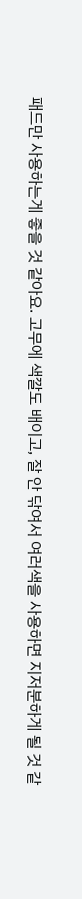패드만 사용하는게 좋을 것 같아요. 고무에 색깔도 배이고, 잘 안 닦여서 여러색을 사용하면 지저분하게 될 것 같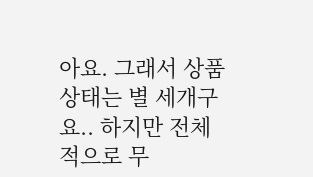아요. 그래서 상품상태는 별 세개구요.. 하지만 전체적으로 무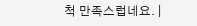척 만족스럽네요. |